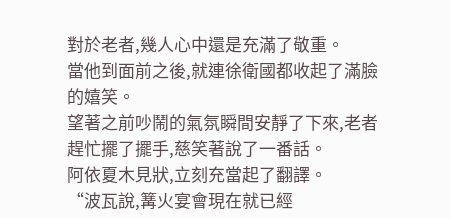對於老者,幾人心中還是充滿了敬重。
當他到面前之後,就連徐衛國都收起了滿臉的嬉笑。
望著之前吵鬧的氣氛瞬間安靜了下來,老者趕忙擺了擺手,慈笑著說了一番話。
阿依夏木見狀,立刻充當起了翻譯。
“波瓦說,篝火宴會現在就已經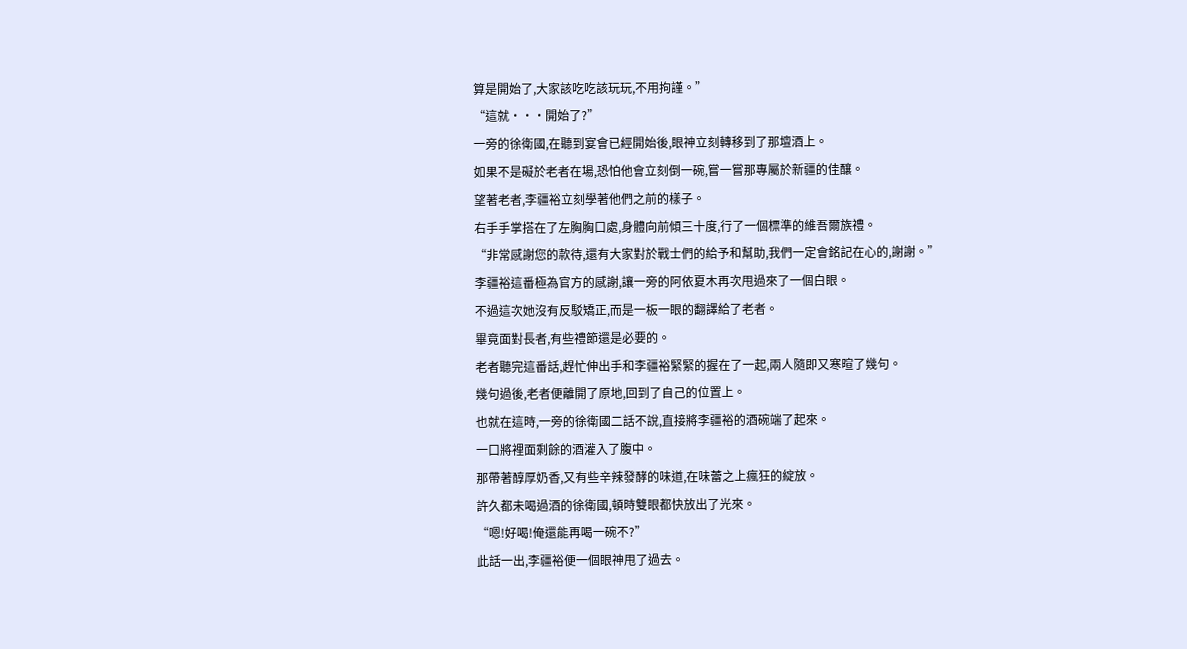算是開始了,大家該吃吃該玩玩,不用拘謹。”
“這就···開始了?”
一旁的徐衛國,在聽到宴會已經開始後,眼神立刻轉移到了那壇酒上。
如果不是礙於老者在場,恐怕他會立刻倒一碗,嘗一嘗那專屬於新疆的佳釀。
望著老者,李疆裕立刻學著他們之前的樣子。
右手手掌搭在了左胸胸口處,身體向前傾三十度,行了一個標準的維吾爾族禮。
“非常感謝您的款待,還有大家對於戰士們的給予和幫助,我們一定會銘記在心的,謝謝。”
李疆裕這番極為官方的感謝,讓一旁的阿依夏木再次甩過來了一個白眼。
不過這次她沒有反駁矯正,而是一板一眼的翻譯給了老者。
畢竟面對長者,有些禮節還是必要的。
老者聽完這番話,趕忙伸出手和李疆裕緊緊的握在了一起,兩人隨即又寒暄了幾句。
幾句過後,老者便離開了原地,回到了自己的位置上。
也就在這時,一旁的徐衛國二話不說,直接將李疆裕的酒碗端了起來。
一口將裡面剩餘的酒灌入了腹中。
那帶著醇厚奶香,又有些辛辣發酵的味道,在味蕾之上瘋狂的綻放。
許久都未喝過酒的徐衛國,頓時雙眼都快放出了光來。
“嗯!好喝!俺還能再喝一碗不?”
此話一出,李疆裕便一個眼神甩了過去。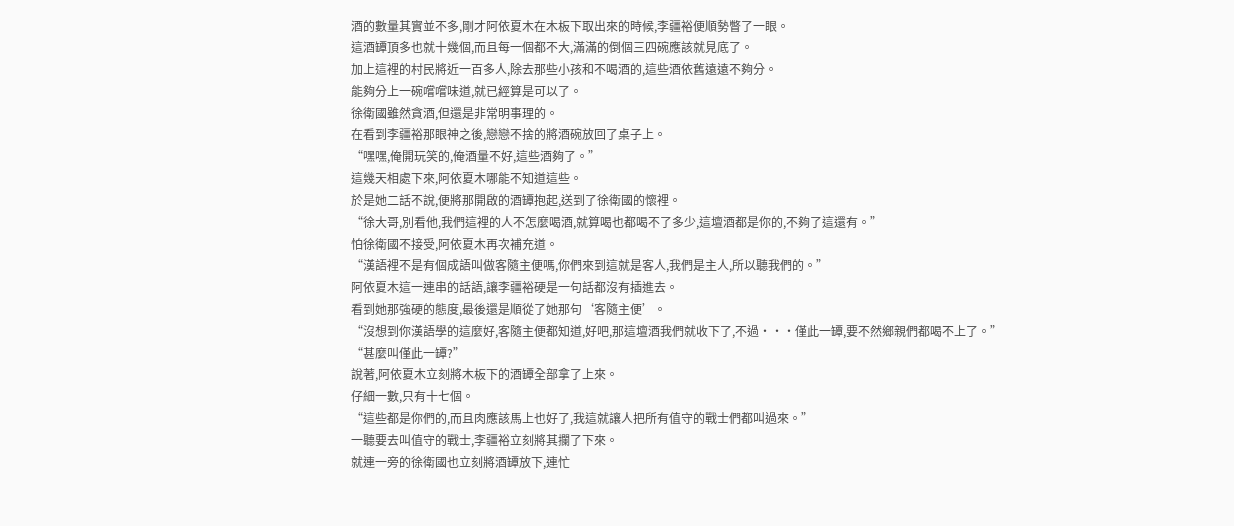酒的數量其實並不多,剛才阿依夏木在木板下取出來的時候,李疆裕便順勢瞥了一眼。
這酒罈頂多也就十幾個,而且每一個都不大,滿滿的倒個三四碗應該就見底了。
加上這裡的村民將近一百多人,除去那些小孩和不喝酒的,這些酒依舊遠遠不夠分。
能夠分上一碗嚐嚐味道,就已經算是可以了。
徐衛國雖然貪酒,但還是非常明事理的。
在看到李疆裕那眼神之後,戀戀不捨的將酒碗放回了桌子上。
“嘿嘿,俺開玩笑的,俺酒量不好,這些酒夠了。”
這幾天相處下來,阿依夏木哪能不知道這些。
於是她二話不說,便將那開啟的酒罈抱起,送到了徐衛國的懷裡。
“徐大哥,別看他,我們這裡的人不怎麼喝酒,就算喝也都喝不了多少,這壇酒都是你的,不夠了這還有。”
怕徐衛國不接受,阿依夏木再次補充道。
“漢語裡不是有個成語叫做客隨主便嗎,你們來到這就是客人,我們是主人,所以聽我們的。”
阿依夏木這一連串的話語,讓李疆裕硬是一句話都沒有插進去。
看到她那強硬的態度,最後還是順從了她那句‘客隨主便’。
“沒想到你漢語學的這麼好,客隨主便都知道,好吧,那這壇酒我們就收下了,不過···僅此一罈,要不然鄉親們都喝不上了。”
“甚麼叫僅此一罈?”
說著,阿依夏木立刻將木板下的酒罈全部拿了上來。
仔細一數,只有十七個。
“這些都是你們的,而且肉應該馬上也好了,我這就讓人把所有值守的戰士們都叫過來。”
一聽要去叫值守的戰士,李疆裕立刻將其攔了下來。
就連一旁的徐衛國也立刻將酒罈放下,連忙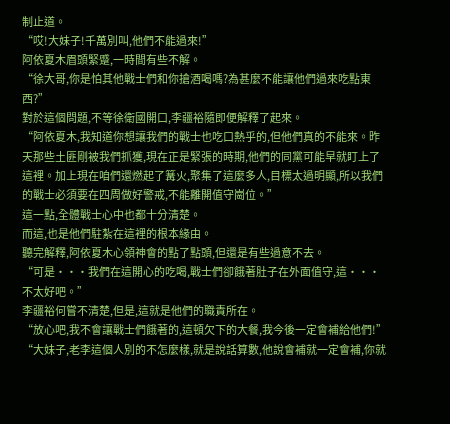制止道。
“哎!大妹子!千萬別叫,他們不能過來!”
阿依夏木眉頭緊蹙,一時間有些不解。
“徐大哥,你是怕其他戰士們和你搶酒喝嗎?為甚麼不能讓他們過來吃點東西?”
對於這個問題,不等徐衛國開口,李疆裕隨即便解釋了起來。
“阿依夏木,我知道你想讓我們的戰士也吃口熱乎的,但他們真的不能來。昨天那些土匪剛被我們抓獲,現在正是緊張的時期,他們的同黨可能早就盯上了這裡。加上現在咱們還燃起了篝火,聚集了這麼多人,目標太過明顯,所以我們的戰士必須要在四周做好警戒,不能離開值守崗位。”
這一點,全體戰士心中也都十分清楚。
而這,也是他們駐紮在這裡的根本緣由。
聽完解釋,阿依夏木心領神會的點了點頭,但還是有些過意不去。
“可是···我們在這開心的吃喝,戰士們卻餓著肚子在外面值守,這···不太好吧。”
李疆裕何嘗不清楚,但是,這就是他們的職責所在。
“放心吧,我不會讓戰士們餓著的,這頓欠下的大餐,我今後一定會補給他們!”
“大妹子,老李這個人別的不怎麼樣,就是說話算數,他說會補就一定會補,你就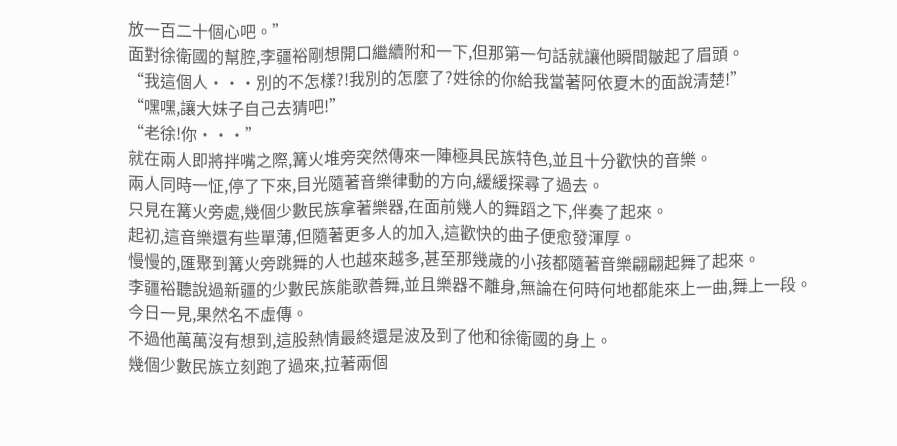放一百二十個心吧。”
面對徐衛國的幫腔,李疆裕剛想開口繼續附和一下,但那第一句話就讓他瞬間皺起了眉頭。
“我這個人···別的不怎樣?!我別的怎麼了?姓徐的你給我當著阿依夏木的面說清楚!”
“嘿嘿,讓大妹子自己去猜吧!”
“老徐!你···”
就在兩人即將拌嘴之際,篝火堆旁突然傳來一陣極具民族特色,並且十分歡快的音樂。
兩人同時一怔,停了下來,目光隨著音樂律動的方向,緩緩探尋了過去。
只見在篝火旁處,幾個少數民族拿著樂器,在面前幾人的舞蹈之下,伴奏了起來。
起初,這音樂還有些單薄,但隨著更多人的加入,這歡快的曲子便愈發渾厚。
慢慢的,匯聚到篝火旁跳舞的人也越來越多,甚至那幾歲的小孩都隨著音樂翩翩起舞了起來。
李疆裕聽說過新疆的少數民族能歌善舞,並且樂器不離身,無論在何時何地都能來上一曲,舞上一段。
今日一見,果然名不虛傳。
不過他萬萬沒有想到,這股熱情最終還是波及到了他和徐衛國的身上。
幾個少數民族立刻跑了過來,拉著兩個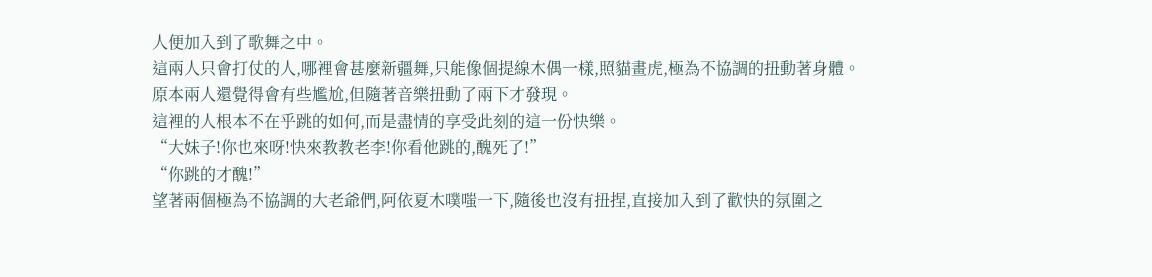人便加入到了歌舞之中。
這兩人只會打仗的人,哪裡會甚麼新疆舞,只能像個提線木偶一樣,照貓畫虎,極為不協調的扭動著身體。
原本兩人還覺得會有些尷尬,但隨著音樂扭動了兩下才發現。
這裡的人根本不在乎跳的如何,而是盡情的享受此刻的這一份快樂。
“大妹子!你也來呀!快來教教老李!你看他跳的,醜死了!”
“你跳的才醜!”
望著兩個極為不協調的大老爺們,阿依夏木噗嗤一下,隨後也沒有扭捏,直接加入到了歡快的氛圍之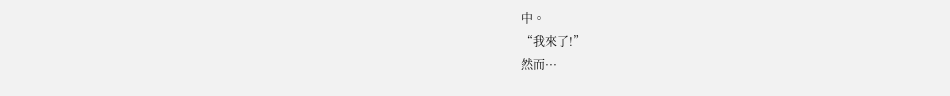中。
“我來了!”
然而···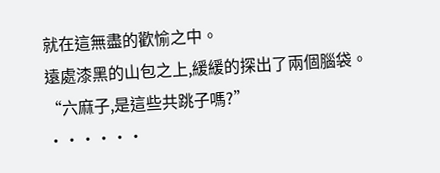就在這無盡的歡愉之中。
遠處漆黑的山包之上,緩緩的探出了兩個腦袋。
“六麻子,是這些共跳子嗎?”
······